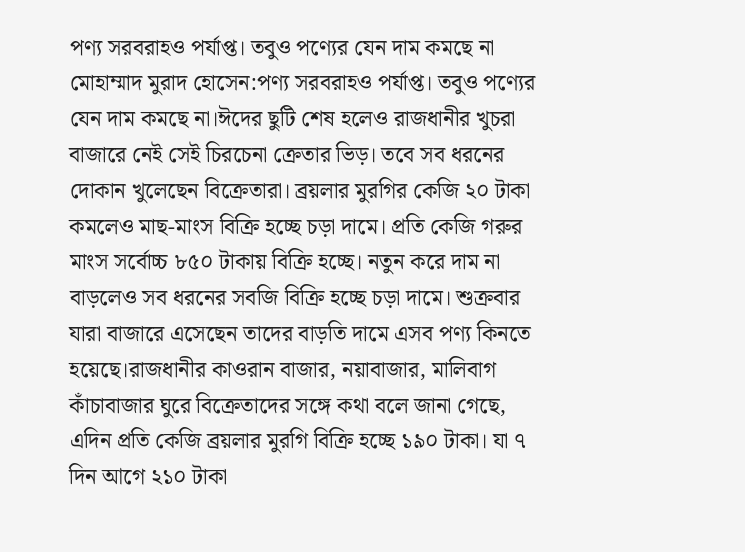পণ্য সরবরাহও পর্যাপ্ত। তবুও পণ্যের যেন দাম কমছে না
মোহাম্মাদ মুরাদ হোসেন:পণ্য সরবরাহও পর্যাপ্ত। তবুও পণ্যের যেন দাম কমছে না।ঈদের ছুটি শেষ হলেও রাজধানীর খুচরা বাজারে নেই সেই চিরচেনা ক্রেতার ভিড়। তবে সব ধরনের দোকান খুলেছেন বিক্রেতারা। ব্রয়লার মুরগির কেজি ২০ টাকা কমলেও মাছ-মাংস বিক্রি হচ্ছে চড়া দামে। প্রতি কেজি গরুর মাংস সর্বোচ্চ ৮৫০ টাকায় বিক্রি হচ্ছে। নতুন করে দাম না বাড়লেও সব ধরনের সবজি বিক্রি হচ্ছে চড়া দামে। শুক্রবার যারা বাজারে এসেছেন তাদের বাড়তি দামে এসব পণ্য কিনতে হয়েছে।রাজধানীর কাওরান বাজার, নয়াবাজার, মালিবাগ কাঁচাবাজার ঘুরে বিক্রেতাদের সঙ্গে কথা বলে জানা গেছে, এদিন প্রতি কেজি ব্রয়লার মুরগি বিক্রি হচ্ছে ১৯০ টাকা। যা ৭ দিন আগে ২১০ টাকা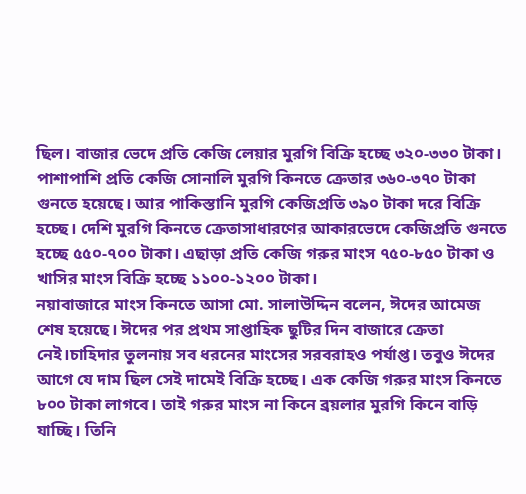ছিল। বাজার ভেদে প্রতি কেজি লেয়ার মুরগি বিক্রি হচ্ছে ৩২০-৩৩০ টাকা। পাশাপাশি প্রতি কেজি সোনালি মুরগি কিনতে ক্রেতার ৩৬০-৩৭০ টাকা গুনতে হয়েছে। আর পাকিস্তানি মুরগি কেজিপ্রতি ৩৯০ টাকা দরে বিক্রি হচ্ছে। দেশি মুরগি কিনতে ক্রেতাসাধারণের আকারভেদে কেজিপ্রতি গুনতে হচ্ছে ৫৫০-৭০০ টাকা। এছাড়া প্রতি কেজি গরুর মাংস ৭৫০-৮৫০ টাকা ও খাসির মাংস বিক্রি হচ্ছে ১১০০-১২০০ টাকা।
নয়াবাজারে মাংস কিনতে আসা মো. সালাউদ্দিন বলেন, ঈদের আমেজ শেষ হয়েছে। ঈদের পর প্রথম সাপ্তাহিক ছুটির দিন বাজারে ক্রেতা নেই।চাহিদার তুলনায় সব ধরনের মাংসের সরবরাহও পর্যাপ্ত। তবুও ঈদের আগে যে দাম ছিল সেই দামেই বিক্রি হচ্ছে। এক কেজি গরুর মাংস কিনতে ৮০০ টাকা লাগবে। তাই গরুর মাংস না কিনে ব্রয়লার মুরগি কিনে বাড়ি যাচ্ছি। তিনি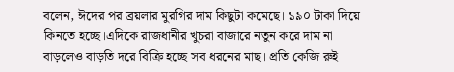বলেন, ঈদের পর ব্রয়লার মুরগির দাম কিছুটা কমেছে। ১৯০ টাকা দিয়ে কিনতে হচ্ছে।এদিকে রাজধানীর খুচরা বাজারে নতুন করে দাম না বাড়লেও বাড়তি দরে বিক্রি হচ্ছে সব ধরনের মাছ। প্রতি কেজি রুই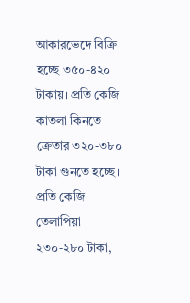আকারভেদে বিক্রি হচ্ছে ৩৫০-৪২০ টাকায়। প্রতি কেজি কাতলা কিনতে ক্রেতার ৩২০-৩৮০ টাকা গুনতে হচ্ছে। প্রতি কেজি তেলাপিয়া ২৩০-২৮০ টাকা,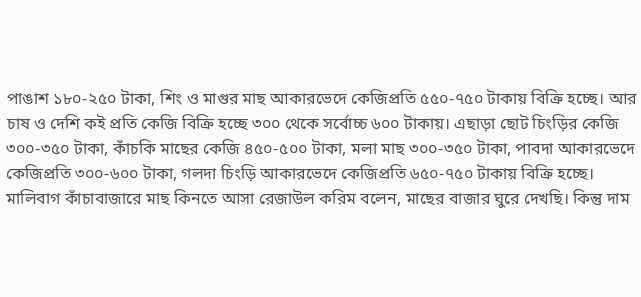পাঙাশ ১৮০-২৫০ টাকা, শিং ও মাগুর মাছ আকারভেদে কেজিপ্রতি ৫৫০-৭৫০ টাকায় বিক্রি হচ্ছে। আর চাষ ও দেশি কই প্রতি কেজি বিক্রি হচ্ছে ৩০০ থেকে সর্বোচ্চ ৬০০ টাকায়। এছাড়া ছোট চিংড়ির কেজি ৩০০-৩৫০ টাকা, কাঁচকি মাছের কেজি ৪৫০-৫০০ টাকা, মলা মাছ ৩০০-৩৫০ টাকা, পাবদা আকারভেদে কেজিপ্রতি ৩০০-৬০০ টাকা, গলদা চিংড়ি আকারভেদে কেজিপ্রতি ৬৫০-৭৫০ টাকায় বিক্রি হচ্ছে।
মালিবাগ কাঁচাবাজারে মাছ কিনতে আসা রেজাউল করিম বলেন, মাছের বাজার ঘুরে দেখছি। কিন্তু দাম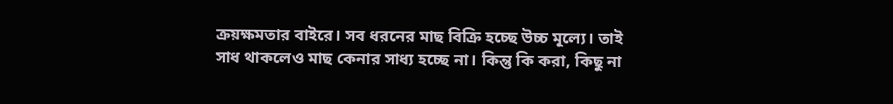ক্রয়ক্ষমতার বাইরে। সব ধরনের মাছ বিক্রি হচ্ছে উচ্চ মূল্যে। তাই সাধ থাকলেও মাছ কেনার সাধ্য হচ্ছে না। কিন্তু কি করা, কিছু না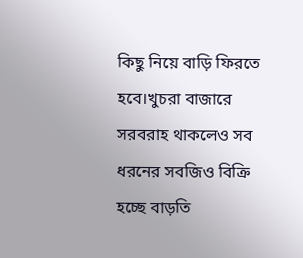কিছু নিয়ে বাড়ি ফিরতে হবে।খুচরা বাজারে সরবরাহ থাকলেও সব ধরনের সবজিও বিক্রি হচ্ছে বাড়তি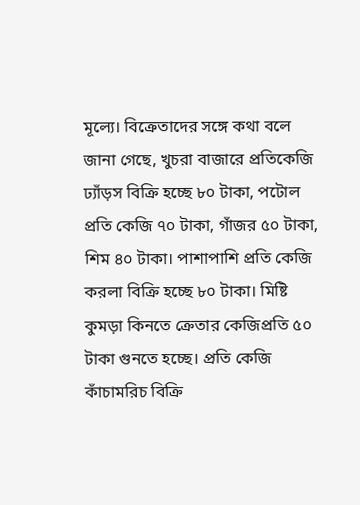মূল্যে। বিক্রেতাদের সঙ্গে কথা বলে জানা গেছে, খুচরা বাজারে প্রতিকেজি ঢ্যাঁড়স বিক্রি হচ্ছে ৮০ টাকা, পটোল প্রতি কেজি ৭০ টাকা, গাঁজর ৫০ টাকা, শিম ৪০ টাকা। পাশাপাশি প্রতি কেজি করলা বিক্রি হচ্ছে ৮০ টাকা। মিষ্টি কুমড়া কিনতে ক্রেতার কেজিপ্রতি ৫০ টাকা গুনতে হচ্ছে। প্রতি কেজি কাঁচামরিচ বিক্রি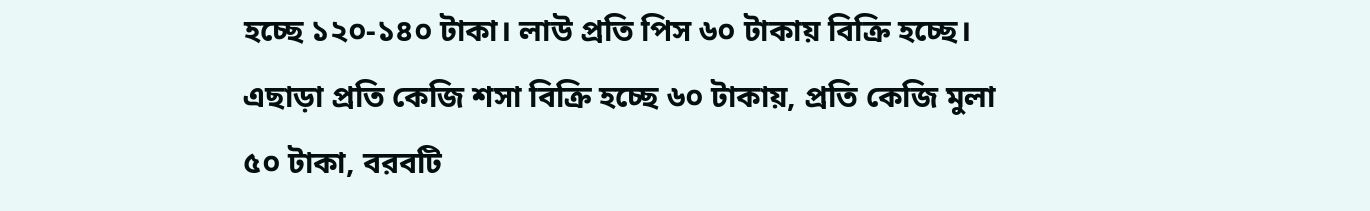হচ্ছে ১২০-১৪০ টাকা। লাউ প্রতি পিস ৬০ টাকায় বিক্রি হচ্ছে। এছাড়া প্রতি কেজি শসা বিক্রি হচ্ছে ৬০ টাকায়, প্রতি কেজি মুলা ৫০ টাকা, বরবটি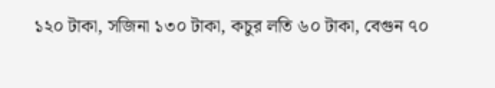১২০ টাকা, সজিনা ১৩০ টাকা, কচুর লতি ৬০ টাকা, বেগুন ৭০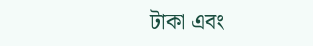টাকা এবং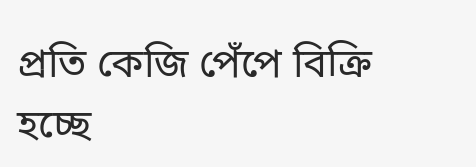প্রতি কেজি পেঁপে বিক্রি হচ্ছে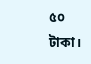৫০ টাকা।